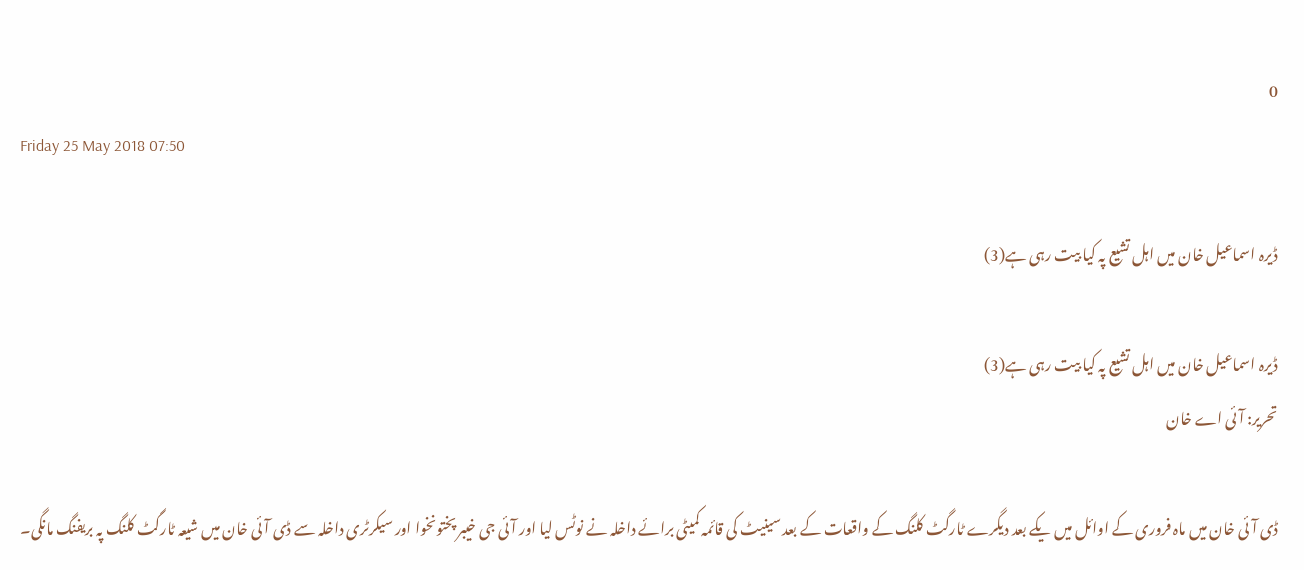0
Friday 25 May 2018 07:50

ڈیرہ اسماعیل خان میں اہل تشیع پہ کیا بیت رہی ہے(3)

ڈیرہ اسماعیل خان میں اہل تشیع پہ کیا بیت رہی ہے(3)
تحریر: آئی اے خان

ڈی آئی خان میں ماہ فروری کے اوائل میں یکے بعد دیگرے ٹارگٹ کلنگ کے واقعات کے بعد سینیٹ کی قائمہ کمیٹی برائے داخلہ نے نوٹس لیا اور آئی جی خیبر پختونخوا اور سیکرٹری داخلہ سے ڈی آئی خان میں شیعہ ٹارگٹ کلنگ پہ بریفنگ مانگی۔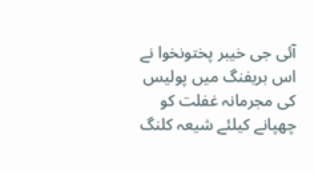آئی جی خیبر پختونخوا نے اس بریفنگ میں پولیس کی مجرمانہ غفلت کو چھپانے کیلئے شیعہ کلنگ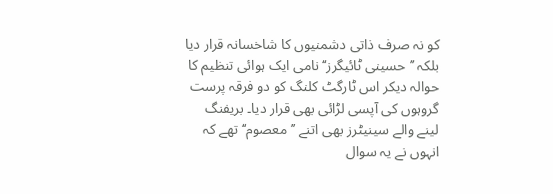کو نہ صرف ذاتی دشمنیوں کا شاخسانہ قرار دیا بلکہ ’’حسینی ٹائیگرز‘‘ نامی ایک ہوائی تنظیم کا حوالہ دیکر اس ٹارگٹ کلنگ کو دو فرقہ پرست گروہوں کی آپسی لڑائی بھی قرار دیا۔ بریفنگ لینے والے سینیٹرز بھی اتنے ’’معصوم‘‘ تھے کہ انہوں نے یہ سوال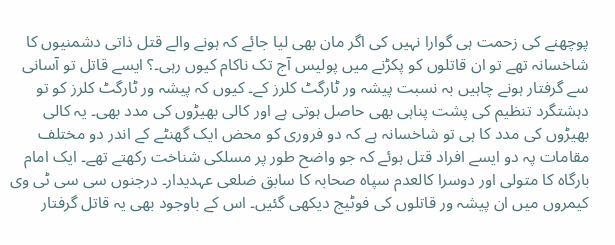پوچھنے کی زحمت ہی گوارا نہیں کی اگر مان بھی لیا جائے کہ ہونے والے قتل ذاتی دشمنیوں کا شاخسانہ تھے تو ان قاتلوں کو پکڑنے میں پولیس آج تک ناکام کیوں رہی۔؟ ایسے قاتل تو آسانی سے گرفتار ہونے چاہیں بہ نسبت پیشہ ور ٹارگٹ کلرز کے۔ کیوں کہ پیشہ ور ٹارگٹ کلرز کو تو دہشتگرد تنظیم کی پشت پناہی بھی حاصل ہوتی ہے اور کالی بھیڑوں کی مدد بھی۔ یہ کالی بھیڑوں کی مدد کا ہی تو شاخسانہ ہے کہ دو فروری کو محض ایک گھنٹے کے اندر دو مختلف مقامات پہ دو ایسے افراد قتل ہوئے کہ جو واضح طور پر مسلکی شناخت رکھتے تھے۔ ایک امام بارگاہ کا متولی اور دوسرا کالعدم سپاہ صحابہ کا سابق ضلعی عہدیدار۔ درجنوں سی سی ٹی وی کیمروں میں ان پیشہ ور قاتلوں کی فوٹیج دیکھی گئیں۔ اس کے باوجود بھی یہ قاتل گرفتار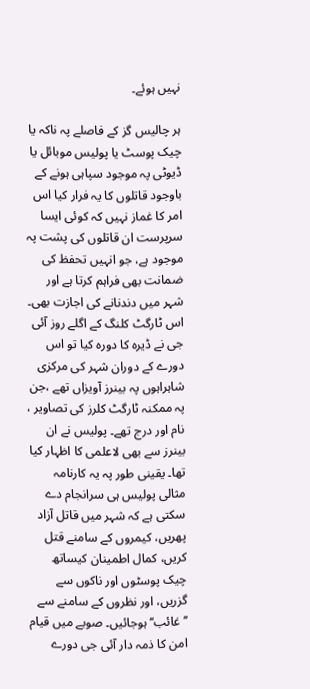نہیں ہوئے۔

ہر چالیس گز کے فاصلے پہ ناکہ یا چیک پوسٹ یا پولیس موبائل یا ڈیوٹی پہ موجود سپاہی ہونے کے باوجود قاتلوں کا یہ فرار کیا اس امر کا غماز نہیں کہ کوئی ایسا سرپرست ان قاتلوں کی پشت پہ موجود ہے، جو انہیں تحفظ کی ضمانت بھی فراہم کرتا ہے اور شہر میں دندنانے کی اجازت بھی۔ اس ٹارگٹ کلنگ کے اگلے روز آئی جی نے ڈیرہ کا دورہ کیا تو اس دورے کے دوران شہر کی مرکزی شاہراہوں پہ بینرز آویزاں تھے ،جن پہ ممکنہ ٹارگٹ کلرز کی تصاویر ، نام اور درج تھے۔ پولیس نے ان بینرز سے بھی لاعلمی کا اظہار کیا تھا۔ یقینی طور پہ یہ کارنامہ مثالی پولیس ہی سرانجام دے سکتی ہے کہ شہر میں قاتل آزاد پھریں، کیمروں کے سامنے قتل کریں، کمال اطمینان کیساتھ چیک پوسٹوں اور ناکوں سے گزریں، اور نظروں کے سامنے سے ’’غائب‘‘ ہوجائیں۔ صوبے میں قیام امن کا ذمہ دار آئی جی دورے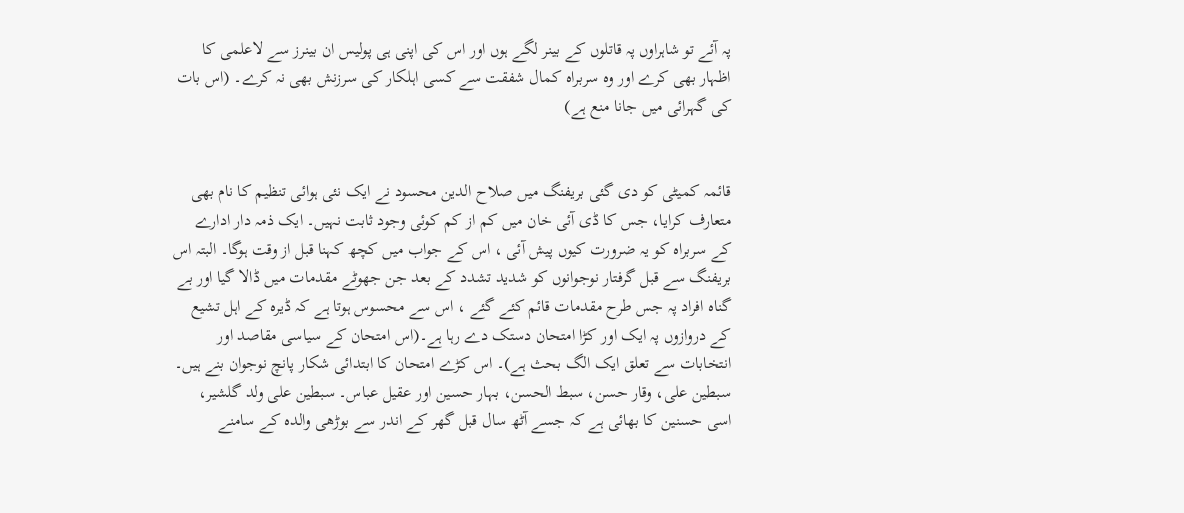پہ آئے تو شاہراوں پہ قاتلوں کے بینر لگے ہوں اور اس کی اپنی ہی پولیس ان بینرز سے لاعلمی کا اظہار بھی کرے اور وہ سربراہ کمال شفقت سے کسی اہلکار کی سرزنش بھی نہ کرے۔ (اس بات کی گہرائی میں جانا منع ہے)


قائمہ کمیٹی کو دی گئی بریفنگ میں صلاح الدین محسود نے ایک نئی ہوائی تنظیم کا نام بھی متعارف کرایا، جس کا ڈی آئی خان میں کم از کم کوئی وجود ثابت نہیں۔ ایک ذمہ دار ادارے کے سربراہ کو یہ ضرورت کیوں پیش آئی ، اس کے جواب میں کچھ کہنا قبل از وقت ہوگا۔ البتہ اس بریفنگ سے قبل گرفتار نوجوانوں کو شدید تشدد کے بعد جن جھوٹے مقدمات میں ڈالا گیا اور بے گناہ افراد پہ جس طرح مقدمات قائم کئے گئے ، اس سے محسوس ہوتا ہے کہ ڈیرہ کے اہل تشیع کے دروازوں پہ ایک اور کڑا امتحان دستک دے رہا ہے۔(اس امتحان کے سیاسی مقاصد اور انتخابات سے تعلق ایک الگ بحث ہے)۔ اس کڑے امتحان کا ابتدائی شکار پانچ نوجوان بنے ہیں۔ سبطین علی، وقار حسن، سبط الحسن، بہار حسین اور عقیل عباس۔ سبطین علی ولد گلشیر، اسی حسنین کا بھائی ہے کہ جسے آٹھ سال قبل گھر کے اندر سے بوڑھی والدہ کے سامنے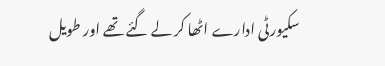سکیورٹی ادارے اٹھا کر لے گئے تھے اور طویل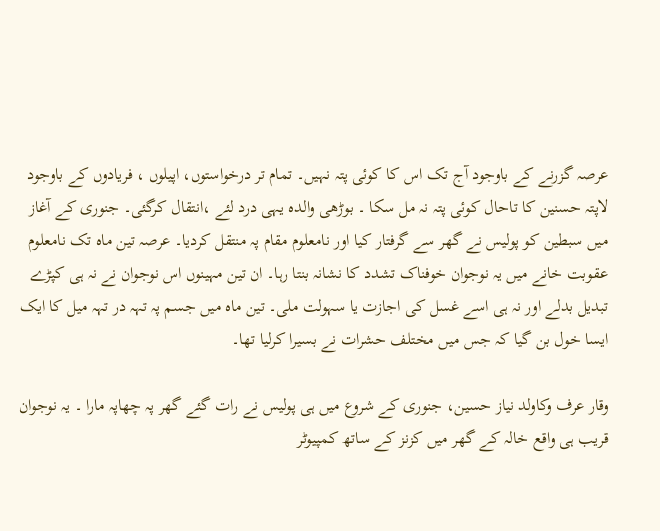عرصہ گزرنے کے باوجود آج تک اس کا کوئی پتہ نہیں۔ تمام تر درخواستوں، اپیلوں ، فریادوں کے باوجود لاپتہ حسنین کا تاحال کوئی پتہ نہ مل سکا ۔ بوڑھی والدہ یہی درد لئے ،انتقال کرگئی۔ جنوری کے آغاز میں سبطین کو پولیس نے گھر سے گرفتار کیا اور نامعلوم مقام پہ منتقل کردیا۔ عرصہ تین ماہ تک نامعلوم عقوبت خانے میں یہ نوجوان خوفناک تشدد کا نشانہ بنتا رہا۔ ان تین مہینوں اس نوجوان نے نہ ہی کپڑے تبدیل بدلے اور نہ ہی اسے غسل کی اجازت یا سہولت ملی۔ تین ماہ میں جسم پہ تہہ در تہہ میل کا ایک ایسا خول بن گیا کہ جس میں مختلف حشرات نے بسیرا کرلیا تھا۔

وقار عرف وکاولد نیاز حسین، جنوری کے شروع میں ہی پولیس نے رات گئے گھر پہ چھاپہ مارا ۔ یہ نوجوان قریب ہی واقع خالہ کے گھر میں کزنز کے ساتھ کمپیوٹر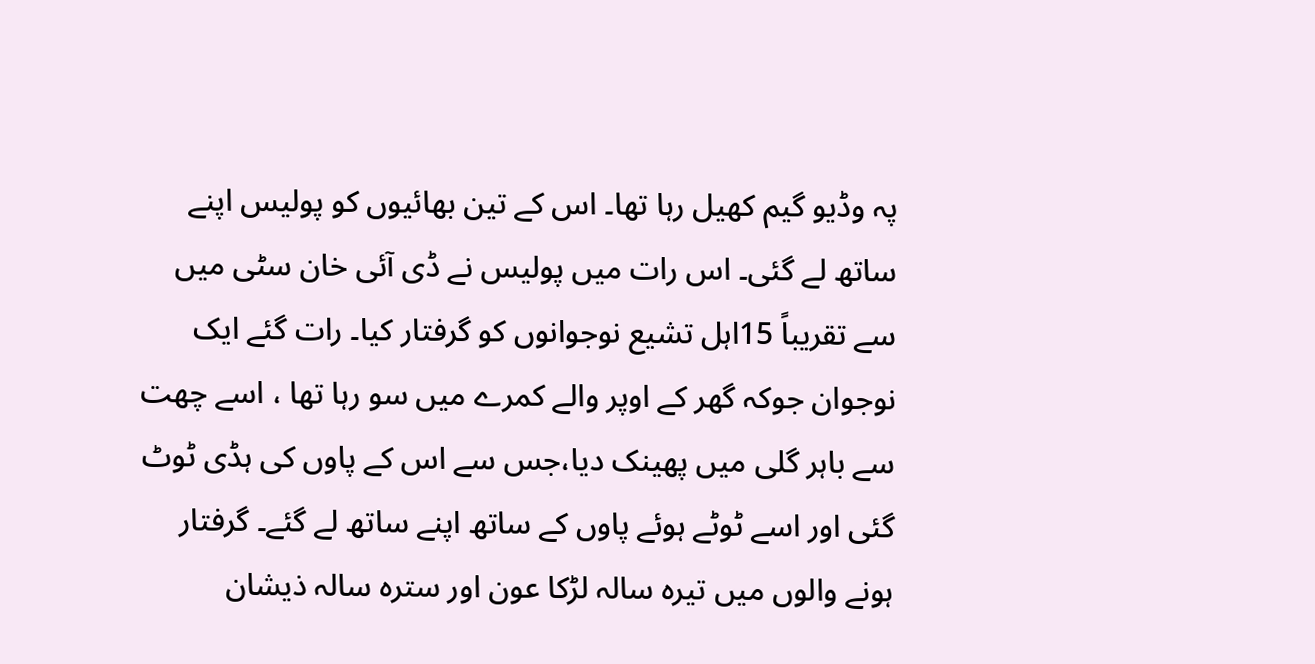پہ وڈیو گیم کھیل رہا تھا۔ اس کے تین بھائیوں کو پولیس اپنے ساتھ لے گئی۔ اس رات میں پولیس نے ڈی آئی خان سٹی میں سے تقریباً 15اہل تشیع نوجوانوں کو گرفتار کیا۔ رات گئے ایک نوجوان جوکہ گھر کے اوپر والے کمرے میں سو رہا تھا ، اسے چھت سے باہر گلی میں پھینک دیا،جس سے اس کے پاوں کی ہڈی ٹوٹ گئی اور اسے ٹوٹے ہوئے پاوں کے ساتھ اپنے ساتھ لے گئے۔ گرفتار ہونے والوں میں تیرہ سالہ لڑکا عون اور سترہ سالہ ذیشان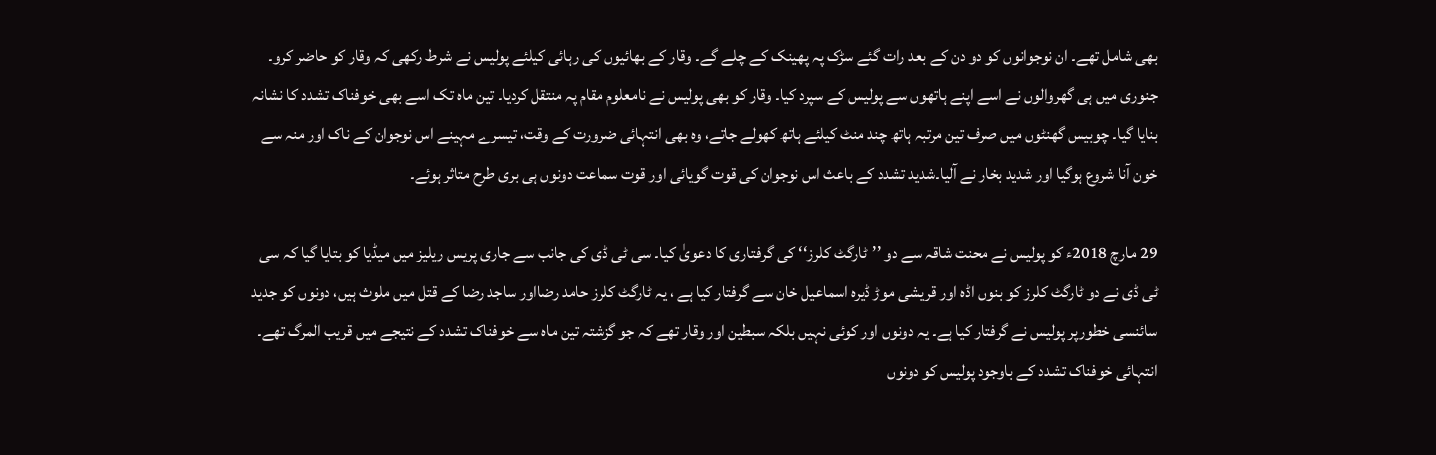بھی شامل تھے۔ ان نوجوانوں کو دو دن کے بعد رات گئے سڑک پہ پھینک کے چلے گے۔ وقار کے بھائیوں کی رہائی کیلئے پولیس نے شرط رکھی کہ وقار کو حاضر کرو۔ جنوری میں ہی گھروالوں نے اسے اپنے ہاتھوں سے پولیس کے سپرد کیا۔ وقار کو بھی پولیس نے نامعلوم مقام پہ منتقل کردیا۔ تین ماہ تک اسے بھی خوفناک تشدد کا نشانہ بنایا گیا۔ چوبیس گھنٹوں میں صرف تین مرتبہ ہاتھ چند منٹ کیلئے ہاتھ کھولے جاتے، وہ بھی انتہائی ضرورت کے وقت، تیسرے مہینے اس نوجوان کے ناک اور منہ سے خون آنا شروع ہوگیا اور شدید بخار نے آلیا۔شدید تشدد کے باعث اس نوجوان کی قوت گویائی اور قوت سماعت دونوں ہی بری طرح متاثر ہوئے۔

29 مارچ 2018ء کو پولیس نے محنت شاقہ سے دو ’’ٹارگٹ کلرز‘‘ کی گرفتاری کا دعویٰ کیا۔ سی ٹی ڈی کی جانب سے جاری پریس ریلیز میں میڈیا کو بتایا گیا کہ سی ٹی ڈی نے دو ٹارگٹ کلرز کو بنوں اڈہ اور قریشی موڑ ڈیرہ اسماعیل خان سے گرفتار کیا ہے ، یہ ٹارگٹ کلرز حامد رضااور ساجد رضا کے قتل میں ملوث ہیں، دونوں کو جدید سائنسی خطورپر پولیس نے گرفتار کیا ہے۔ یہ دونوں اور کوئی نہیں بلکہ سبطین اور وقار تھے کہ جو گزشتہ تین ماہ سے خوفناک تشدد کے نتیجے میں قریب المرگ تھے۔ انتہائی خوفناک تشدد کے باوجود پولیس کو دونوں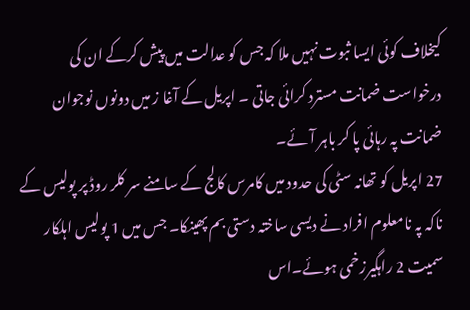کیخلاف کوئی ایسا ثبوت نہیں ملا کہ جس کو عدالت میں پیش کرکے ان کی درخواست ضمانت مسترد کرائی جاتی ۔ اپریل کے آغا ز میں دونوں نوجوان ضمانت پہ رہائی پا کر باہر آئے۔
27 اپریل کو تھانہ سٹی کی حدود میں کامرس کالج کے سامنے سر کلر روڈ پر پولیس کے ناکہ پہ نامعلوم افراد نے دیسی ساختہ دستی بم پھینکا۔ جس میں 1 پولیس اہلکار سمیت 2 راہگیرزخمی ہوئے۔اس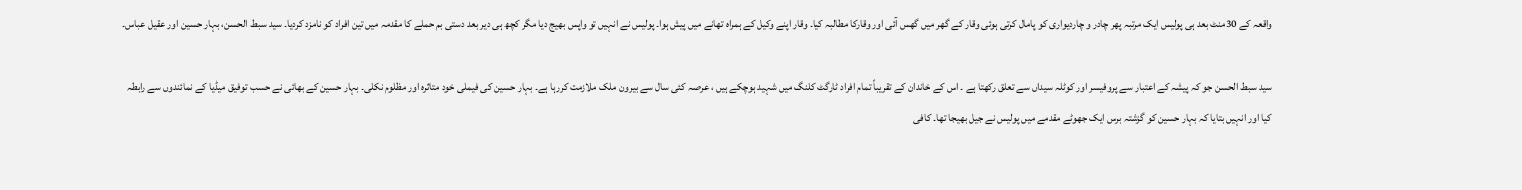واقعہ کے 30منٹ بعد ہی پولیس ایک مرتبہ پھر چادر و چاردیواری کو پامال کرتی ہوئی وقار کے گھر میں گھس آئی اور وقارکا مطالبہ کیا۔ وقار اپنے وکیل کے ہمراہ تھانے میں پیش ہوا۔ پولیس نے انہیں تو واپس بھیج دیا مگر کچھ ہی دیر بعد دستی بم حملے کا مقدمہ میں تین افراد کو نامزد کردیا۔ سید سبط الحسن، بہار حسین اور عقیل عباس۔

سید سبط الحسن جو کہ پیشہ کے اعتبار سے پروفیسر اور کوٹلہ سیداں سے تعلق رکھتا ہے ۔ اس کے خاندان کے تقریباً تمام افراد ٹارگٹ کلنگ میں شہید ہوچکے ہیں ، عرصہ کئی سال سے بیرون ملک ملازمت کررہا ہے۔ بہار حسین کی فیملی خود متاثرہ اور مظلوم نکلی۔ بہار حسین کے بھائی نے حسب توفیق میڈیا کے نمائندوں سے رابطہ کیا اور انہیں بتایا کہ بہار حسین کو گزشتہ برس ایک جھوٹے مقدمے میں پولیس نے جیل بھیجا تھا۔ کافی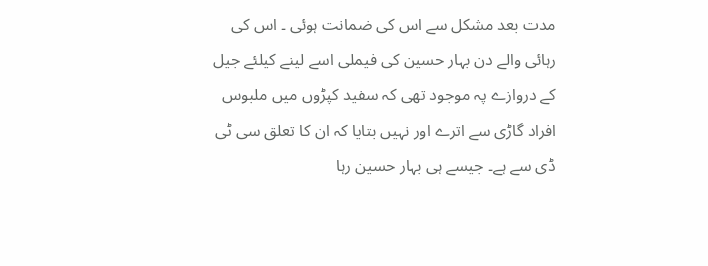مدت بعد مشکل سے اس کی ضمانت ہوئی ۔ اس کی رہائی والے دن بہار حسین کی فیملی اسے لینے کیلئے جیل کے دروازے پہ موجود تھی کہ سفید کپڑوں میں ملبوس افراد گاڑی سے اترے اور نہیں بتایا کہ ان کا تعلق سی ٹی ڈی سے ہے۔ جیسے ہی بہار حسین رہا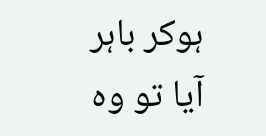ہوکر باہر آیا تو وہ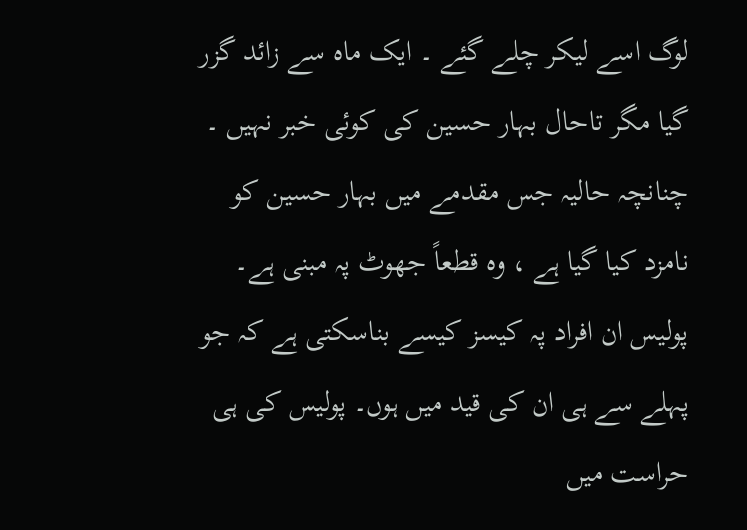لوگ اسے لیکر چلے گئے ۔ ایک ماہ سے زائد گزر گیا مگر تاحال بہار حسین کی کوئی خبر نہیں ۔ چنانچہ حالیہ جس مقدمے میں بہار حسین کو نامزد کیا گیا ہے ، وہ قطعاً جھوٹ پہ مبنی ہے۔ پولیس ان افراد پہ کیسز کیسے بناسکتی ہے کہ جو پہلے سے ہی ان کی قید میں ہوں۔ پولیس کی ہی حراست میں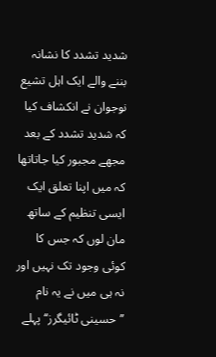شدید تشدد کا نشانہ بننے والے ایک اہل تشیع نوجوان نے انکشاف کیا کہ شدید تشدد کے بعد مجھے مجبور کیا جاتاتھا کہ میں اپنا تعلق ایک ایسی تنظیم کے ساتھ مان لوں کہ جس کا کوئی وجود تک نہیں اور نہ ہی میں نے یہ نام ’’حسینی ٹائیگرز‘‘ پہلے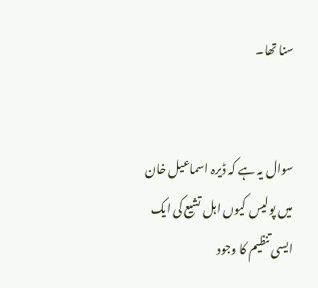سنا تھا۔


سوال یہ ہے کہ ڈیرہ اسماعیل خان میں پولیس کیوں اہل تشیع کی ایک ایسی تنظیم کا وجود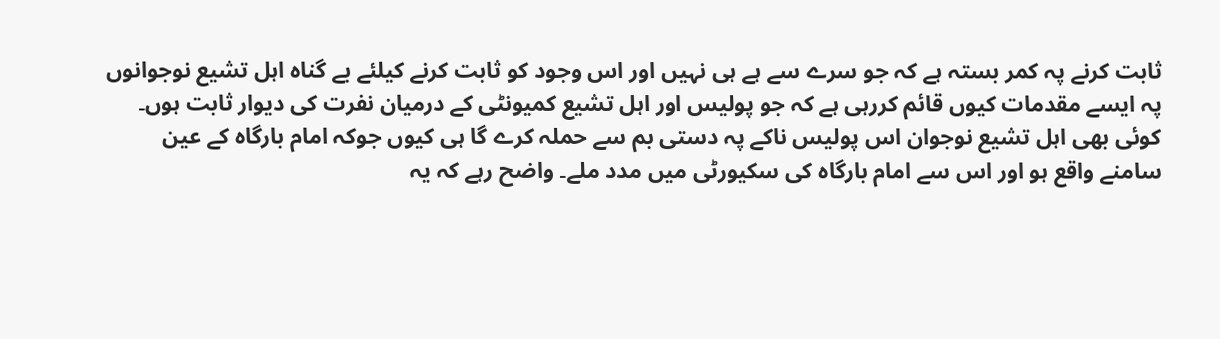ثابت کرنے پہ کمر بستہ ہے کہ جو سرے سے ہے ہی نہیں اور اس وجود کو ثابت کرنے کیلئے بے گناہ اہل تشیع نوجوانوں پہ ایسے مقدمات کیوں قائم کررہی ہے کہ جو پولیس اور اہل تشیع کمیونٹی کے درمیان نفرت کی دیوار ثابت ہوں۔ کوئی بھی اہل تشیع نوجوان اس پولیس ناکے پہ دستی بم سے حملہ کرے گا ہی کیوں جوکہ امام بارگاہ کے عین سامنے واقع ہو اور اس سے امام بارگاہ کی سکیورٹی میں مدد ملے۔ واضح رہے کہ یہ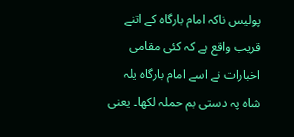پولیس ناکہ امام بارگاہ کے اتنے قریب واقع ہے کہ کئی مقامی اخبارات نے اسے امام بارگاہ یلہ شاہ پہ دستی بم حملہ لکھا۔ یعنی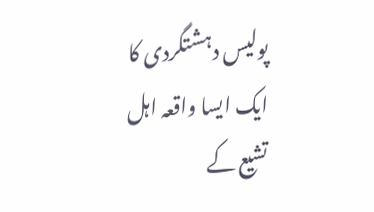پولیس دہشتگردی کا ایک ایسا واقعہ اہل تشیع کے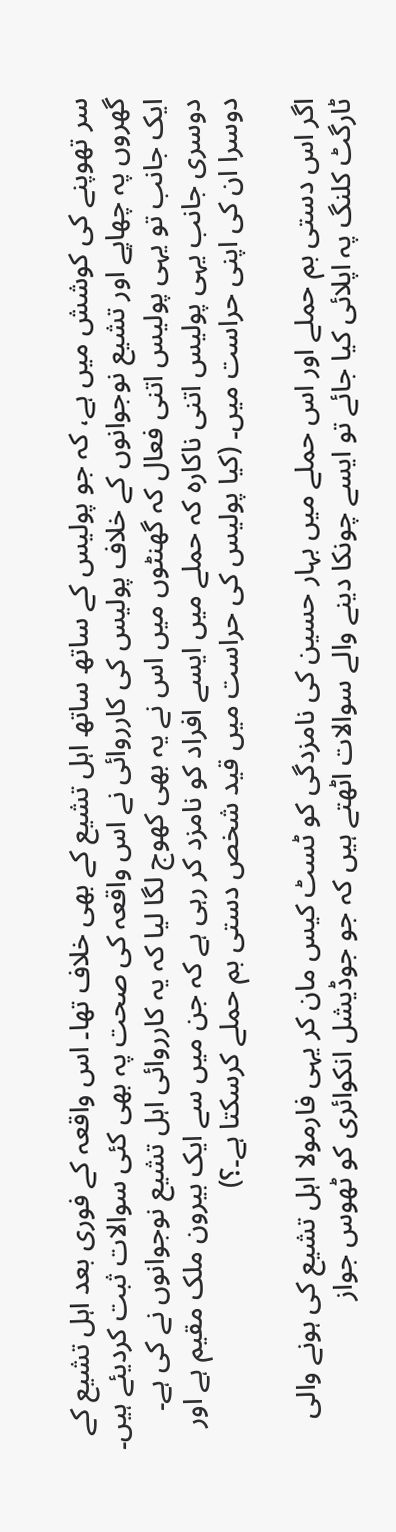سر تھوپنے کی کوشش میں ہے، کہ جو پولیس کے ساتھ ساتھ اہل تشیع کے بھی خلاف تھا۔ اس واقعہ کے فوری بعد اہل تشیع کے گھروں پہ چھاپے اور تشیع نوجوانوں کے خلاف پولیس کی کارروائی نے اس واقعہ کی صحت پہ بھی کئی سوالات ثبت کردیئے ہیں۔ ایک جانب تو یہی پولیس اتنی فعال کہ گھنٹوں میں اس نے یہ بھی کھوج لگا لیا کہ یہ کارروائی اہل تشیع نوجوانوں نے کی ہے۔ دوسری جانب یہی پولیس اتنی ناکارہ کہ حملے میں ایسے افراد کو نامزد کر رہی ہے کہ جن میں سے ایک بیرون ملک مقیم ہے اور دوسرا ان کی اپنی حراست میں۔ (کیا پولیس کی حراست میں قید شخص دستی بم حملے کرسکتا ہے۔؟)

اگر اس دستی بم حملے اور اس حملے میں بہار حسین کی نامزدگی کو ٹسٹ کیس مان کر یہی فارمولا اہل تشیع کی ہونے والی ٹارگٹ کلنگ پہ اپلائی کیا جائے تو ایسے چونکا دینے والے سوالات اٹھتے ہیں کہ جو جوڈیشل انکوائری کو ٹھوس جواز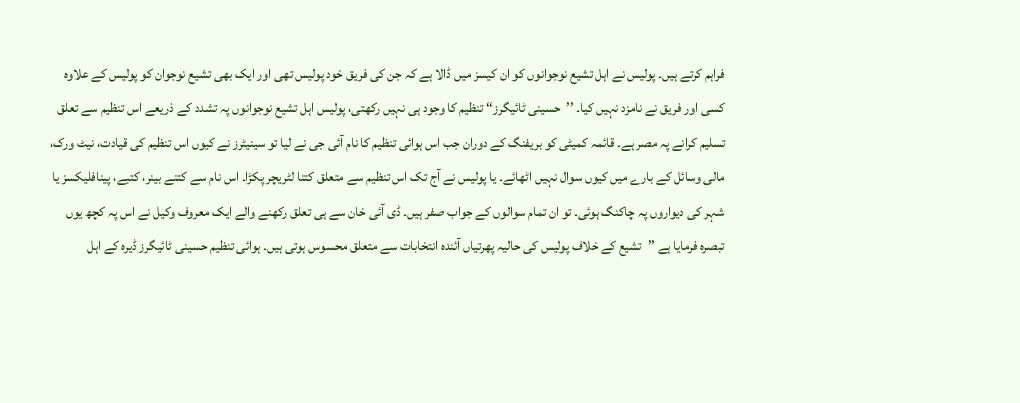فراہم کرتے ہیں۔ پولیس نے اہل تشیع نوجوانوں کو ان کیسز میں ڈالا ہے کہ جن کی فریق خود پولیس تھی اور ایک بھی تشیع نوجوان کو پولیس کے علاوہ کسی اور فریق نے نامزد نہیں کیا۔ ’’حسینی ٹائیگرز‘‘ تنظیم کا وجود ہی نہیں رکھتی، پولیس اہل تشیع نوجوانوں پہ تشدد کے ذریعے اس تنظیم سے تعلق تسلیم کرانے پہ مصر ہے۔ قائمہ کمیٹی کو بریفنگ کے دوران جب اس ہوائی تنظیم کا نام آئی جی نے لیا تو سینیٹرز نے کیوں اس تنظیم کی قیادت، نیٹ ورک، مالی وسائل کے بارے میں کیوں سوال نہیں اٹھائے۔ یا پولیس نے آج تک اس تنظیم سے متعلق کتنا لٹریچر پکڑا۔ اس نام سے کتنے بینر، کتبے، پینافلیکسز یا شہر کی دیواروں پہ چاکنگ ہوئی۔ تو ان تمام سوالوں کے جواب صفر ہیں۔ ڈی آئی خان سے ہی تعلق رکھنے والے ایک معروف وکیل نے اس پہ کچھ یوں تبصرہ فرمایا ہے ’’تشیع کے خلاف پولیس کی حالیہ پھرتیاں آئندہ انتخابات سے متعلق محسوس ہوتی ہیں۔ ہوائی تنظیم حسینی ٹائیگرز ڈیرہ کے اہل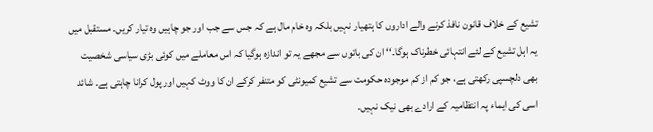تشیع کے خلاف قانون نافذ کرنے والے اداروں کا ہتھیار نہیں بلکہ وہ خام مال ہے کہ جس سے جب اور جو چاہیں وہ تیار کریں۔ مستقبل میں یہ اہل تشیع کے لئے انتہائی خطرناک ہوگا۔‘‘ ان کی باتوں سے مجھے یہ تو اندازہ ہوگیا کہ اس معاملے میں کوئی بڑی سیاسی شخصیت بھی دلچسپی رکھتی ہے، جو کم از کم موجودہ حکومت سے تشیع کمیونٹی کو متنفر کرکے ان کا ووٹ کہیں اور پول کرانا چاہتی ہے۔ شائد اسی کی ایماء پہ انتظامیہ کے ارادے بھی نیک نہیں۔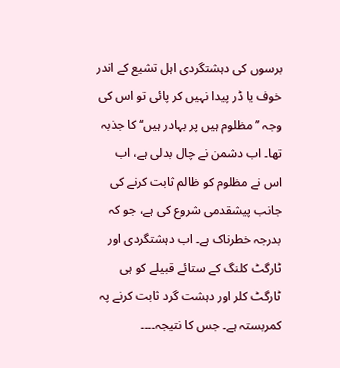برسوں کی دہشتگردی اہل تشیع کے اندر خوف یا ڈر پیدا نہیں کر پائی تو اس کی وجہ ’’مظلوم ہیں پر بہادر ہیں‘‘ کا جذبہ تھا۔ اب دشمن نے چال بدلی ہے، اب اس نے مظلوم کو ظالم ثابت کرنے کی جانب پیشقدمی شروع کی ہے، جو کہ بدرجہ خطرناک ہے۔ اب دہشتگردی اور ٹارگٹ کلنگ کے ستائے قبیلے کو ہی ٹارگٹ کلر اور دہشت گرد ثابت کرنے پہ کمربستہ ہے۔ جس کا نتیجہ۔۔۔۔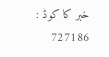خبر کا کوڈ : 727186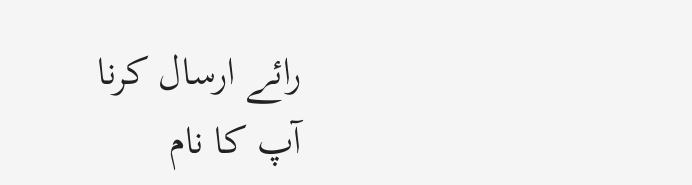رائے ارسال کرنا
آپ کا نام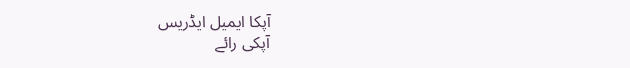آپکا ایمیل ایڈریس
آپکی رائے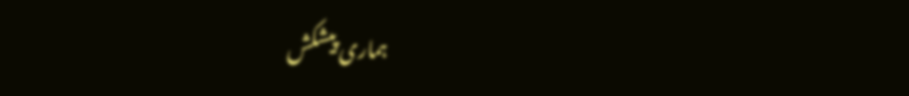ہماری پیشکش